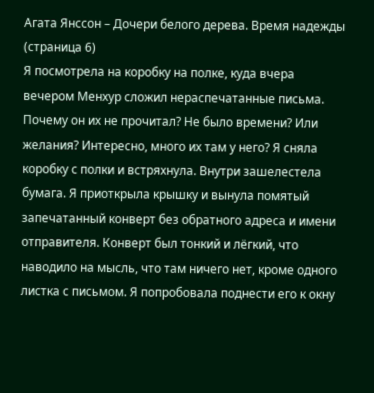Агата Янссон – Дочери белого дерева. Время надежды (страница 6)
Я посмотрела на коробку на полке, куда вчера вечером Менхур сложил нераспечатанные письма. Почему он их не прочитал? Не было времени? Или желания? Интересно, много их там у него? Я сняла коробку с полки и встряхнула. Внутри зашелестела бумага. Я приоткрыла крышку и вынула помятый запечатанный конверт без обратного адреса и имени отправителя. Конверт был тонкий и лёгкий, что наводило на мысль, что там ничего нет, кроме одного листка с письмом. Я попробовала поднести его к окну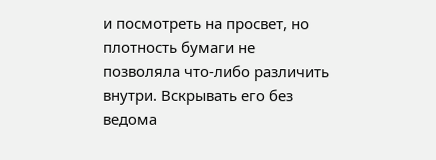и посмотреть на просвет, но плотность бумаги не позволяла что-либо различить внутри. Вскрывать его без ведома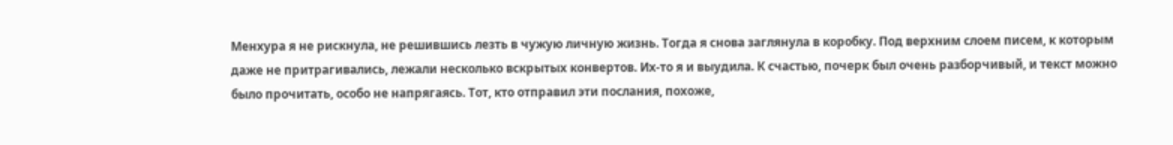Менхура я не рискнула, не решившись лезть в чужую личную жизнь. Тогда я снова заглянула в коробку. Под верхним слоем писем, к которым даже не притрагивались, лежали несколько вскрытых конвертов. Их-то я и выудила. К счастью, почерк был очень разборчивый, и текст можно было прочитать, особо не напрягаясь. Тот, кто отправил эти послания, похоже,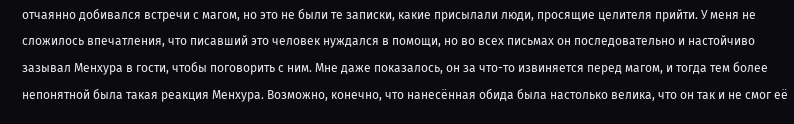отчаянно добивался встречи с магом, но это не были те записки, какие присылали люди, просящие целителя прийти. У меня не сложилось впечатления, что писавший это человек нуждался в помощи, но во всех письмах он последовательно и настойчиво зазывал Менхура в гости, чтобы поговорить с ним. Мне даже показалось, он за что-то извиняется перед магом, и тогда тем более непонятной была такая реакция Менхура. Возможно, конечно, что нанесённая обида была настолько велика, что он так и не смог её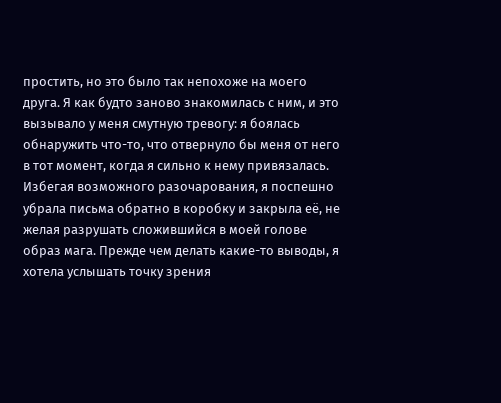простить, но это было так непохоже на моего друга. Я как будто заново знакомилась с ним, и это вызывало у меня смутную тревогу: я боялась обнаружить что-то, что отвернуло бы меня от него в тот момент, когда я сильно к нему привязалась. Избегая возможного разочарования, я поспешно убрала письма обратно в коробку и закрыла её, не желая разрушать сложившийся в моей голове образ мага. Прежде чем делать какие-то выводы, я хотела услышать точку зрения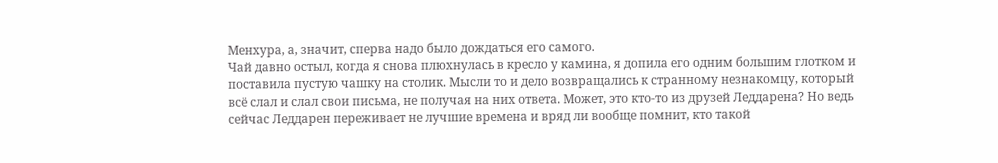Менхура, а, значит, сперва надо было дождаться его самого.
Чай давно остыл, когда я снова плюхнулась в кресло у камина, я допила его одним большим глотком и поставила пустую чашку на столик. Мысли то и дело возвращались к странному незнакомцу, который всё слал и слал свои письма, не получая на них ответа. Может, это кто-то из друзей Леддарена? Но ведь сейчас Леддарен переживает не лучшие времена и вряд ли вообще помнит, кто такой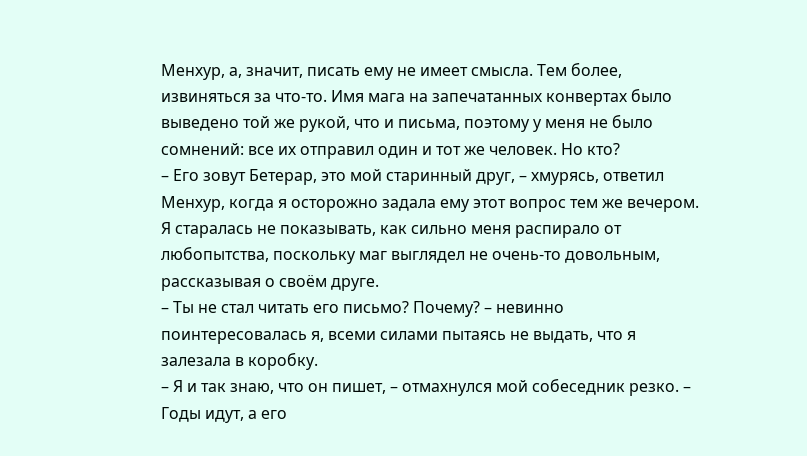Менхур, а, значит, писать ему не имеет смысла. Тем более, извиняться за что-то. Имя мага на запечатанных конвертах было выведено той же рукой, что и письма, поэтому у меня не было сомнений: все их отправил один и тот же человек. Но кто?
– Его зовут Бетерар, это мой старинный друг, – хмурясь, ответил Менхур, когда я осторожно задала ему этот вопрос тем же вечером. Я старалась не показывать, как сильно меня распирало от любопытства, поскольку маг выглядел не очень-то довольным, рассказывая о своём друге.
– Ты не стал читать его письмо? Почему? – невинно поинтересовалась я, всеми силами пытаясь не выдать, что я залезала в коробку.
– Я и так знаю, что он пишет, – отмахнулся мой собеседник резко. – Годы идут, а его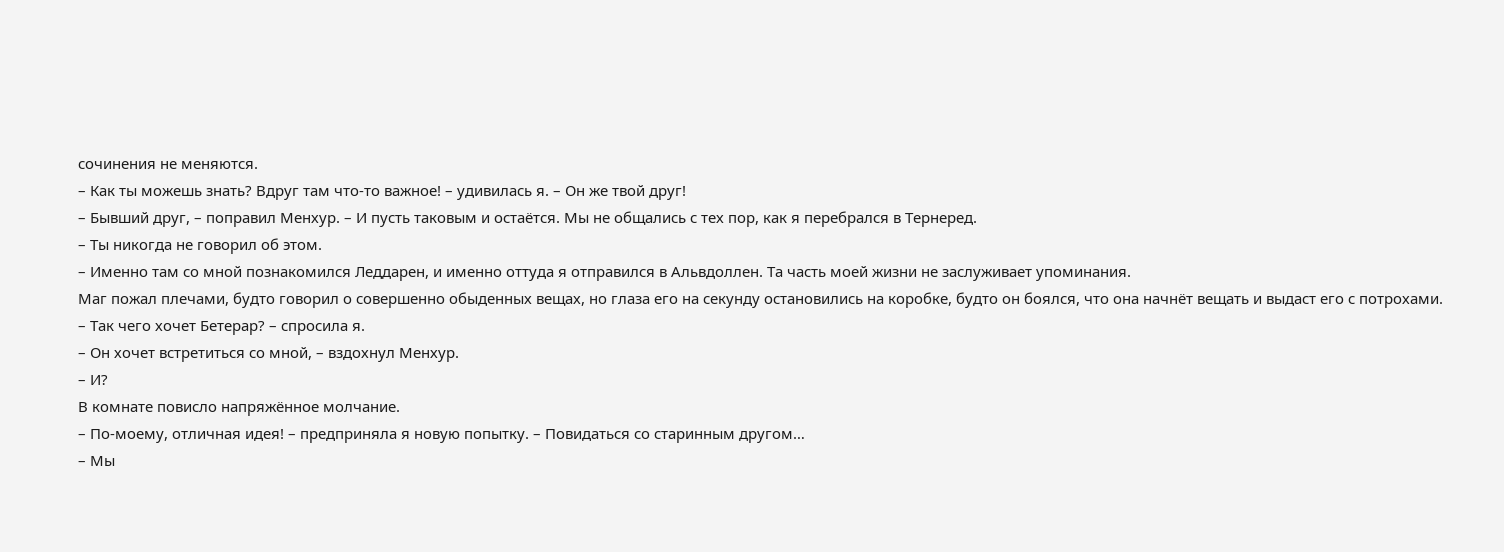сочинения не меняются.
– Как ты можешь знать? Вдруг там что-то важное! – удивилась я. – Он же твой друг!
– Бывший друг, – поправил Менхур. – И пусть таковым и остаётся. Мы не общались с тех пор, как я перебрался в Тернеред.
– Ты никогда не говорил об этом.
– Именно там со мной познакомился Леддарен, и именно оттуда я отправился в Альвдоллен. Та часть моей жизни не заслуживает упоминания.
Маг пожал плечами, будто говорил о совершенно обыденных вещах, но глаза его на секунду остановились на коробке, будто он боялся, что она начнёт вещать и выдаст его с потрохами.
– Так чего хочет Бетерар? – спросила я.
– Он хочет встретиться со мной, – вздохнул Менхур.
– И?
В комнате повисло напряжённое молчание.
– По-моему, отличная идея! – предприняла я новую попытку. – Повидаться со старинным другом…
– Мы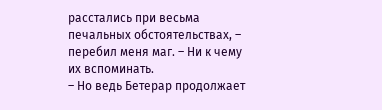расстались при весьма печальных обстоятельствах, – перебил меня маг. – Ни к чему их вспоминать.
– Но ведь Бетерар продолжает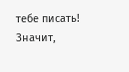тебе писать! Значит,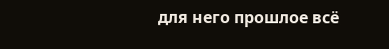для него прошлое всё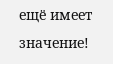ещё имеет значение!